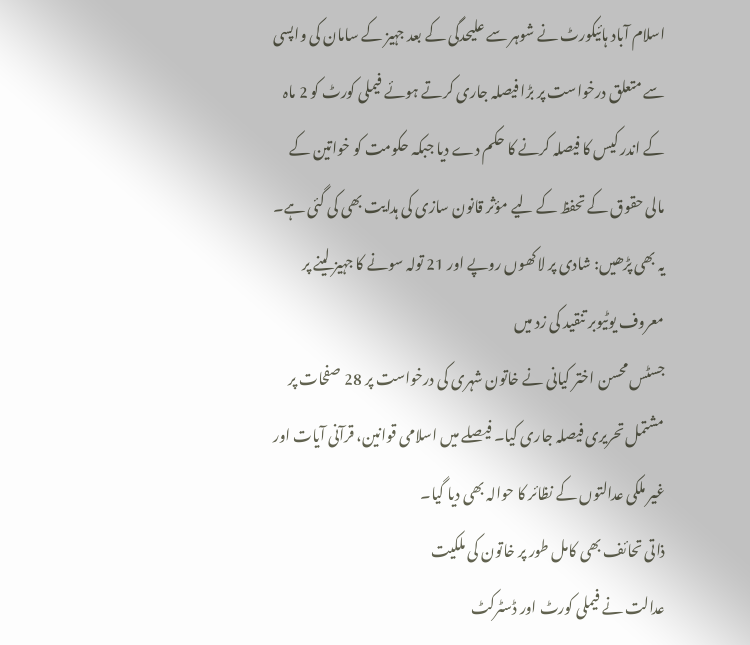اسلام آباد ہائیکورٹ نے شوہر سے علیحدگی کے بعد جہیز کے سامان کی واپسی سے متعلق درخواست پر بڑا فیصلہ جاری کرتے ہوئے فیملی کورٹ کو 2 ماہ کے اندر کیس کا فیصلہ کرنے کا حکم دے دیا جبکہ حکومت کو خواتین کے مالی حقوق کے تحفظ کے لیے مؤثر قانون سازی کی ہدایت بھی کی گئی ہے۔
یہ بھی پڑھیں: شادی پر لاکھوں روپے اور 21 تولہ سونے کا جہیز لینے پر معروف یوٹیوبر تنقید کی زد میں
جسٹس محسن اختر کیانی نے خاتون شہری کی درخواست پر 28 صفحات پر مشتمل تحریری فیصلہ جاری کیا۔ فیصلے میں اسلامی قوانین، قرآنی آیات اور غیر ملکی عدالتوں کے نظائر کا حوالہ بھی دیا گیا۔
ذاتی تحائف بھی کامل طور پر خاتون کی ملکیت
عدالت نے فیملی کورٹ اور ڈسٹرکٹ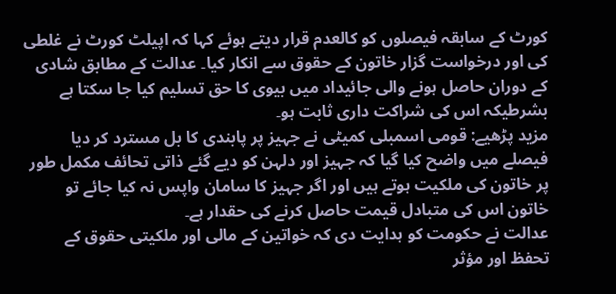کورٹ کے سابقہ فیصلوں کو کالعدم قرار دیتے ہوئے کہا کہ اپیلٹ کورٹ نے غلطی کی اور درخواست گزار خاتون کے حقوق سے انکار کیا۔ عدالت کے مطابق شادی کے دوران حاصل ہونے والی جائیداد میں بیوی کا حق تسلیم کیا جا سکتا ہے بشرطیکہ اس کی شراکت داری ثابت ہو۔
مزید پڑھیے: قومی اسمبلی کمیٹی نے جہیز پر پابندی کا بل مسترد کر دیا
فیصلے میں واضح کیا گیا کہ جہیز اور دلہن کو دیے گئے ذاتی تحائف مکمل طور پر خاتون کی ملکیت ہوتے ہیں اور اگر جہیز کا سامان واپس نہ کیا جائے تو خاتون اس کی متبادل قیمت حاصل کرنے کی حقدار ہے۔
عدالت نے حکومت کو ہدایت دی کہ خواتین کے مالی اور ملکیتی حقوق کے تحفظ اور مؤثر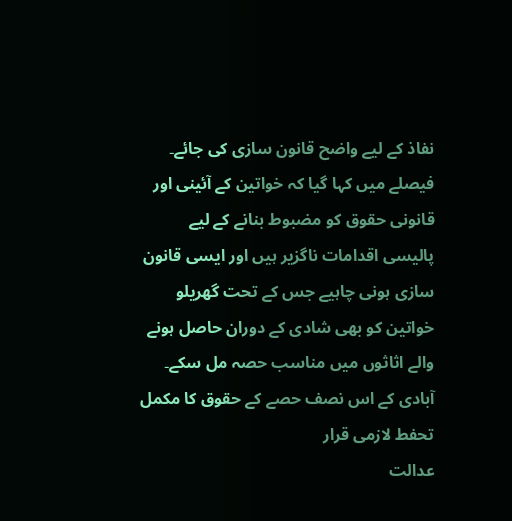نفاذ کے لیے واضح قانون سازی کی جائے۔
فیصلے میں کہا گیا کہ خواتین کے آئینی اور قانونی حقوق کو مضبوط بنانے کے لیے پالیسی اقدامات ناگزیر ہیں اور ایسی قانون سازی ہونی چاہیے جس کے تحت گھریلو خواتین کو بھی شادی کے دوران حاصل ہونے والے اثاثوں میں مناسب حصہ مل سکے۔
آبادی کے اس نصف حصے کے حقوق کا مکمل تحفط لازمی قرار
عدالت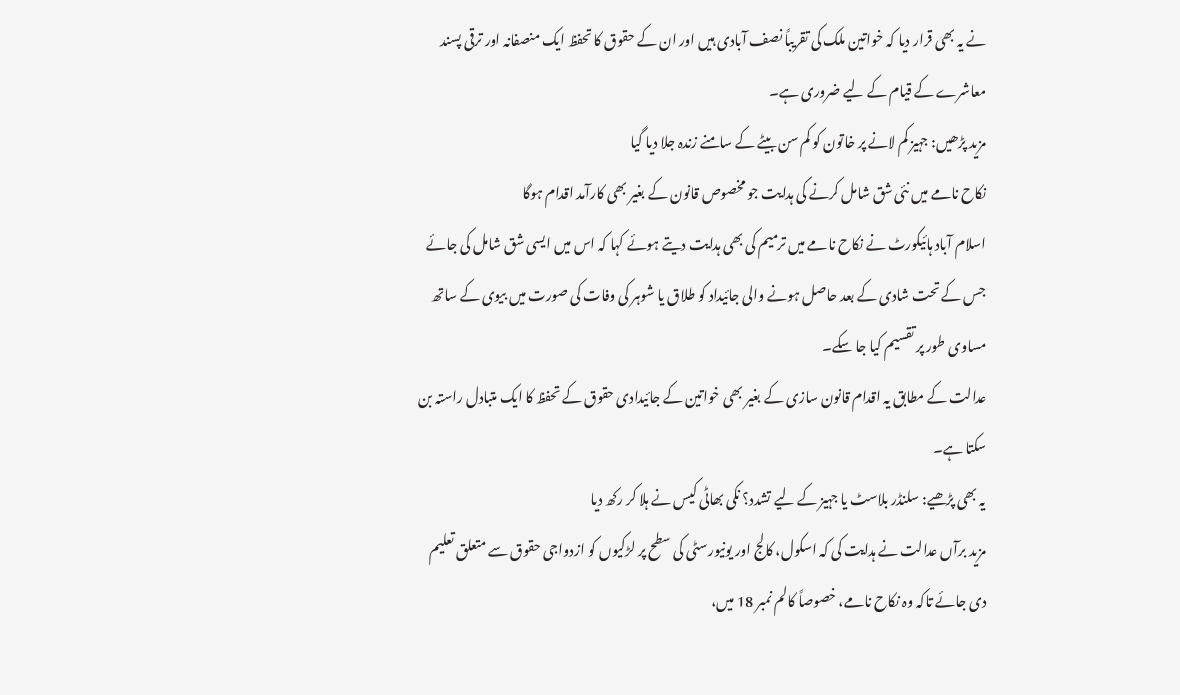نے یہ بھی قرار دیا کہ خواتین ملک کی تقریباً نصف آبادی ہیں اور ان کے حقوق کا تحفظ ایک منصفانہ اور ترقی پسند معاشرے کے قیام کے لیے ضروری ہے۔
مزید پڑھیں: جہیز کم لانے پر خاتون کو کم سن بیٹے کے سامنے زندہ جلا دیا گیا
نکاح نامے میں نئی شق شامل کرنے کی ہدایت جو مخصوص قانون کے بغیر بھی کارآمد اقدام ہوگا
اسلام آباد ہائیکورٹ نے نکاح نامے میں ترمیم کی بھی ہدایت دیتے ہوئے کہا کہ اس میں ایسی شق شامل کی جائے جس کے تحت شادی کے بعد حاصل ہونے والی جائیداد کو طلاق یا شوہر کی وفات کی صورت میں بیوی کے ساتھ مساوی طور پر تقسیم کیا جا سکے۔
عدالت کے مطابق یہ اقدام قانون سازی کے بغیر بھی خواتین کے جائیدادی حقوق کے تحفظ کا ایک متبادل راستہ بن سکتا ہے۔
یہ بھی پڑھیے: سلنڈر بلاسٹ یا جہیز کے لیے تشدد؟ نکی بھاٹی کیس نے ہلا کر رکھ دیا
مزید برآں عدالت نے ہدایت کی کہ اسکول، کالج اور یونیورسٹی کی سطح پر لڑکیوں کو ازدواجی حقوق سے متعلق تعلیم دی جائے تاکہ وہ نکاح نامے، خصوصاً کالم نمبر 18 میں،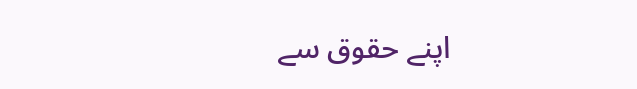اپنے حقوق سے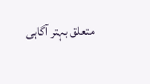متعلق بہتر آگاہی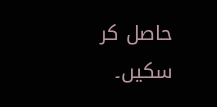حاصل کر سکیں۔